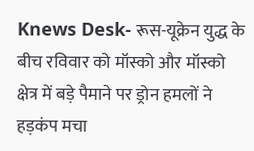Knews Desk- रूस-यूक्रेन युद्ध के बीच रविवार को मॉस्को और मॉस्को क्षेत्र में बड़े पैमाने पर ड्रोन हमलों ने हड़कंप मचा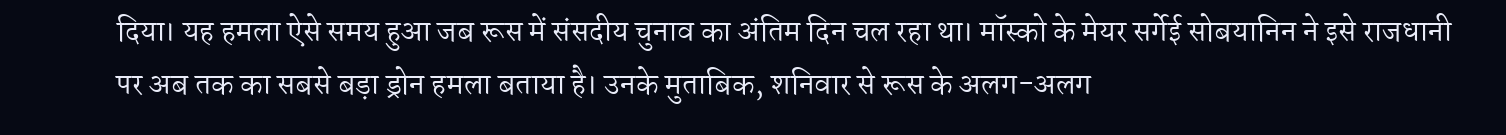दिया। यह हमला ऐसे समय हुआ जब रूस में संसदीय चुनाव का अंतिम दिन चल रहा था। मॉस्को के मेयर सर्गेई सोबयानिन ने इसे राजधानी पर अब तक का सबसे बड़ा ड्रोन हमला बताया है। उनके मुताबिक, शनिवार से रूस के अलग-अलग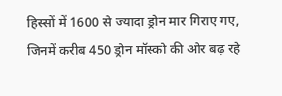हिस्सों में 1600 से ज्यादा ड्रोन मार गिराए गए, जिनमें करीब 450 ड्रोन मॉस्को की ओर बढ़ रहे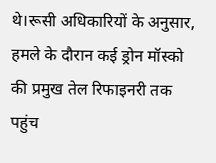थे।रूसी अधिकारियों के अनुसार, हमले के दौरान कई ड्रोन मॉस्को की प्रमुख तेल रिफाइनरी तक पहुंच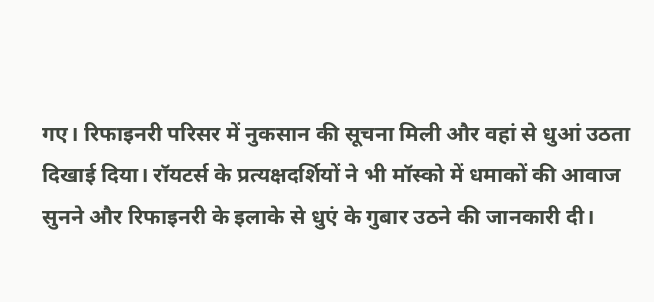गए। रिफाइनरी परिसर में नुकसान की सूचना मिली और वहां से धुआं उठता दिखाई दिया। रॉयटर्स के प्रत्यक्षदर्शियों ने भी मॉस्को में धमाकों की आवाज सुनने और रिफाइनरी के इलाके से धुएं के गुबार उठने की जानकारी दी।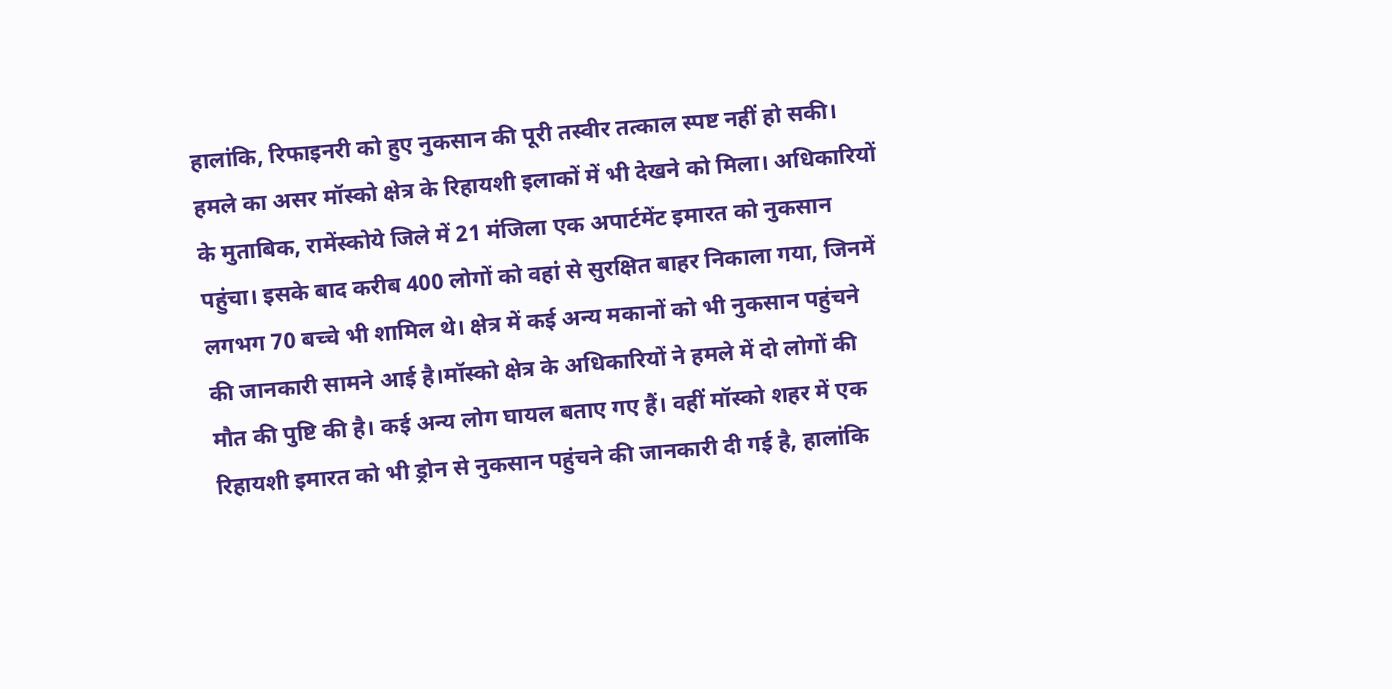हालांकि, रिफाइनरी को हुए नुकसान की पूरी तस्वीर तत्काल स्पष्ट नहीं हो सकी।
हमले का असर मॉस्को क्षेत्र के रिहायशी इलाकों में भी देखने को मिला। अधिकारियों के मुताबिक, रामेंस्कोये जिले में 21 मंजिला एक अपार्टमेंट इमारत को नुकसान पहुंचा। इसके बाद करीब 400 लोगों को वहां से सुरक्षित बाहर निकाला गया, जिनमें लगभग 70 बच्चे भी शामिल थे। क्षेत्र में कई अन्य मकानों को भी नुकसान पहुंचने की जानकारी सामने आई है।मॉस्को क्षेत्र के अधिकारियों ने हमले में दो लोगों की मौत की पुष्टि की है। कई अन्य लोग घायल बताए गए हैं। वहीं मॉस्को शहर में एक रिहायशी इमारत को भी ड्रोन से नुकसान पहुंचने की जानकारी दी गई है, हालांकि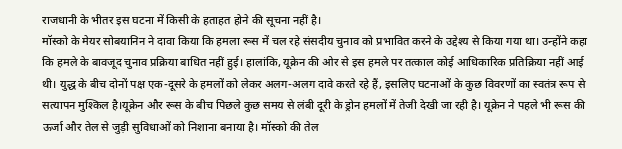राजधानी के भीतर इस घटना में किसी के हताहत होने की सूचना नहीं है।
मॉस्को के मेयर सोबयानिन ने दावा किया कि हमला रूस में चल रहे संसदीय चुनाव को प्रभावित करने के उद्देश्य से किया गया था। उन्होंने कहा कि हमले के बावजूद चुनाव प्रक्रिया बाधित नहीं हुई। हालांकि, यूक्रेन की ओर से इस हमले पर तत्काल कोई आधिकारिक प्रतिक्रिया नहीं आई थी। युद्ध के बीच दोनों पक्ष एक-दूसरे के हमलों को लेकर अलग-अलग दावे करते रहे हैं, इसलिए घटनाओं के कुछ विवरणों का स्वतंत्र रूप से सत्यापन मुश्किल है।यूक्रेन और रूस के बीच पिछले कुछ समय से लंबी दूरी के ड्रोन हमलों में तेजी देखी जा रही है। यूक्रेन ने पहले भी रूस की ऊर्जा और तेल से जुड़ी सुविधाओं को निशाना बनाया है। मॉस्को की तेल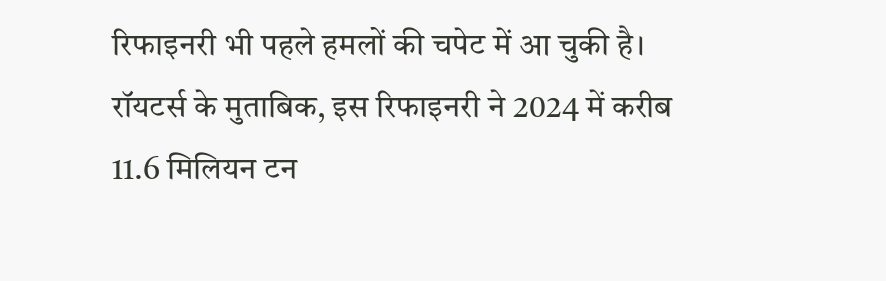रिफाइनरी भी पहले हमलों की चपेट में आ चुकी है। रॉयटर्स के मुताबिक, इस रिफाइनरी ने 2024 में करीब 11.6 मिलियन टन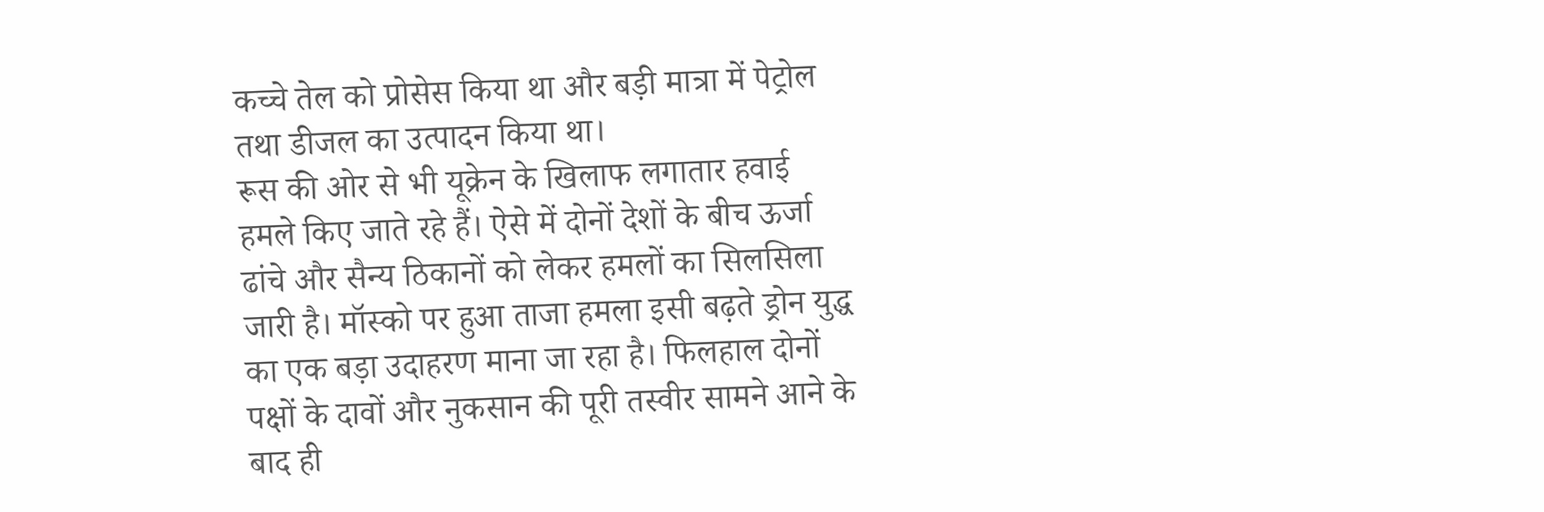कच्चे तेल को प्रोसेस किया था और बड़ी मात्रा में पेट्रोल तथा डीजल का उत्पादन किया था।
रूस की ओर से भी यूक्रेन के खिलाफ लगातार हवाई हमले किए जाते रहे हैं। ऐसे में दोनों देशों के बीच ऊर्जा ढांचे और सैन्य ठिकानों को लेकर हमलों का सिलसिला जारी है। मॉस्को पर हुआ ताजा हमला इसी बढ़ते ड्रोन युद्ध का एक बड़ा उदाहरण माना जा रहा है। फिलहाल दोनों पक्षों के दावों और नुकसान की पूरी तस्वीर सामने आने के बाद ही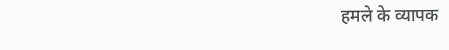हमले के व्यापक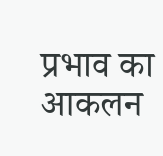प्रभाव का आकलन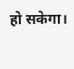हो सकेगा।